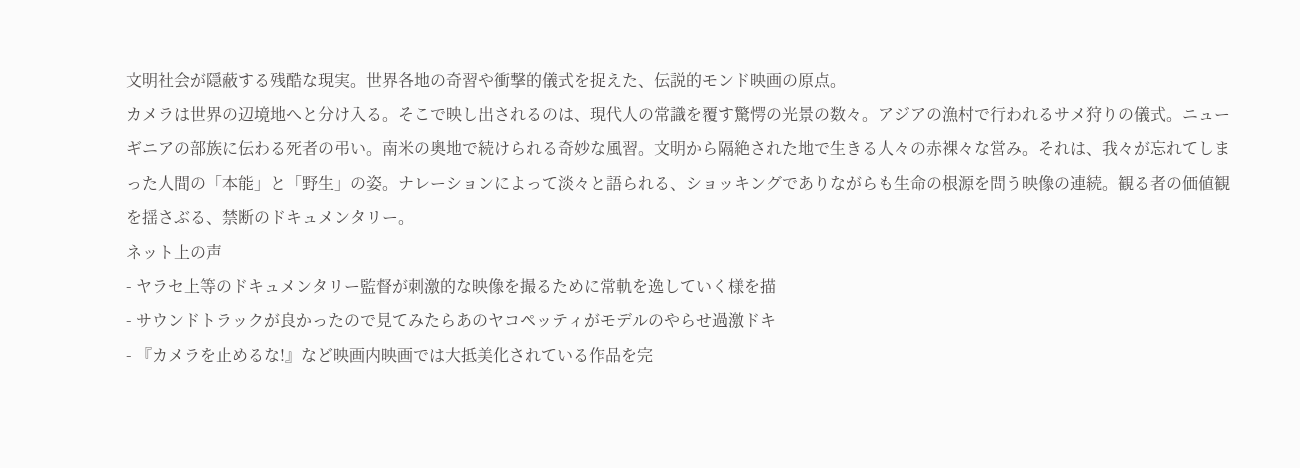文明社会が隠蔽する残酷な現実。世界各地の奇習や衝撃的儀式を捉えた、伝説的モンド映画の原点。
カメラは世界の辺境地へと分け入る。そこで映し出されるのは、現代人の常識を覆す驚愕の光景の数々。アジアの漁村で行われるサメ狩りの儀式。ニューギニアの部族に伝わる死者の弔い。南米の奥地で続けられる奇妙な風習。文明から隔絶された地で生きる人々の赤裸々な営み。それは、我々が忘れてしまった人間の「本能」と「野生」の姿。ナレーションによって淡々と語られる、ショッキングでありながらも生命の根源を問う映像の連続。観る者の価値観を揺さぶる、禁断のドキュメンタリー。
ネット上の声
- ヤラセ上等のドキュメンタリー監督が刺激的な映像を撮るために常軌を逸していく様を描
- サウンドトラックが良かったので見てみたらあのヤコペッティがモデルのやらせ過激ドキ
- 『カメラを止めるな!』など映画内映画では大抵美化されている作品を完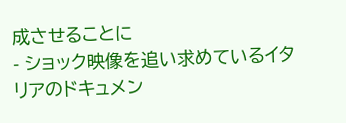成させることに
- ショック映像を追い求めているイタリアのドキュメン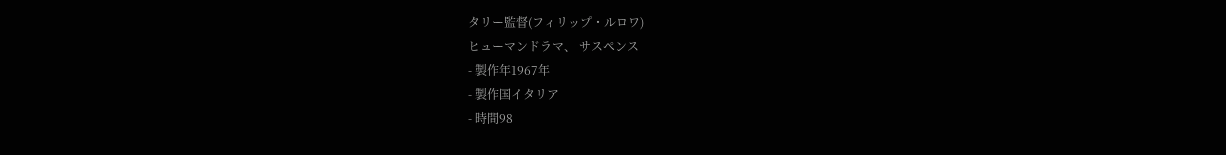タリー監督(フィリップ・ルロワ)
ヒューマンドラマ、 サスペンス
- 製作年1967年
- 製作国イタリア
- 時間98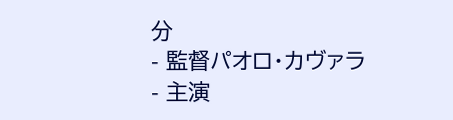分
- 監督パオロ・カヴァラ
- 主演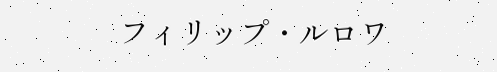フィリップ・ルロワ